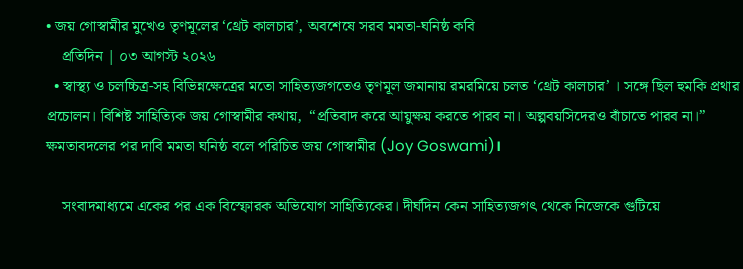• জয় গোস্বামীর মুখেও তৃণমূলের ‘থ্রেট কালচার’, অবশেষে সরব মমতা-ঘনিষ্ঠ কবি
    প্রতিদিন | ০৩ আগস্ট ২০২৬
  • স্বাস্থ্য ও চলচ্চিত্র-সহ বিভিন্নক্ষেত্রের মতো সাহিত্যজগতেও তৃণমূল জমানায় রমরমিয়ে চলত ‘থ্রেট কালচার’ । সঙ্গে ছিল হুমকি প্রথার প্রচোলন। বিশিষ্ট সাহিত্যিক জয় গোস্বামীর কথায়,  “প্রতিবাদ করে আয়ুক্ষয় করতে পারব না। অল্পবয়সিদেরও বাঁচাতে পারব না।” ক্ষমতাবদলের পর দাবি মমতা ঘনিষ্ঠ বলে পরিচিত জয় গোস্বামীর (Joy Goswami)।

    সংবাদমাধ্যমে একের পর এক বিস্ফোরক অভিযোগ সাহিত্যিকের। দীর্ঘদিন কেন সাহিত্যজগৎ থেকে নিজেকে গুটিয়ে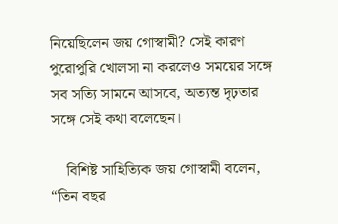নিয়েছিলেন জয় গোস্বামী? সেই কারণ পুরোপুরি খোলসা না করলেও সময়ের সঙ্গে সব সত্যি সামনে আসবে, অত্যন্ত দৃঢ়তার সঙ্গে সেই কথা বলেছেন।

    বিশিষ্ট সাহিত্যিক জয় গোস্বামী বলেন, “তিন বছর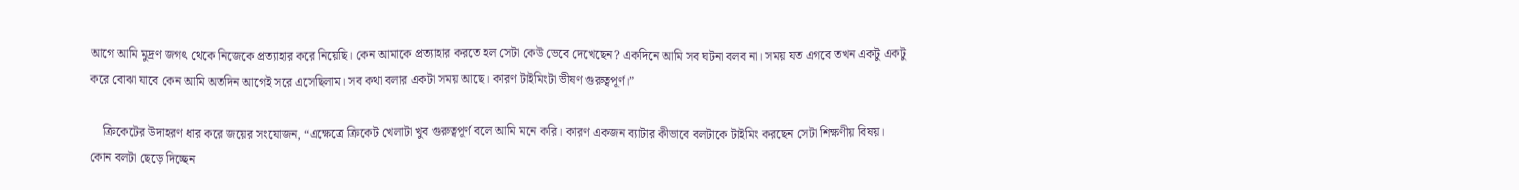আগে আমি মুদ্রণ জগৎ থেকে নিজেকে প্রত্যাহার করে নিয়েছি। কেন আমাকে প্রত্যাহার করতে হল সেটা কেউ ভেবে দেখেছেন? একদিনে আমি সব ঘটনা বলব না। সময় যত এগবে তখন একটু একটু করে বোঝা যাবে কেন আমি অতদিন আগেই সরে এসেছিলাম। সব কথা বলার একটা সময় আছে। কারণ টাইমিংটা ভীষণ গুরুত্বপূর্ণ।”

    ক্রিকেটের উদাহরণ ধার করে জয়ের সংযোজন, “এক্ষেত্রে ক্রিকেট খেলাটা খুব গুরুত্বপূর্ণ বলে আমি মনে করি। কারণ একজন ব্যাটার কীভাবে বলটাকে টাইমিং করছেন সেটা শিক্ষণীয় বিষয়। কোন বলটা ছেড়ে দিচ্ছেন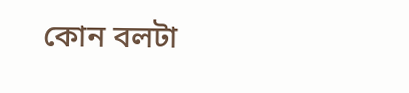কোন বলটা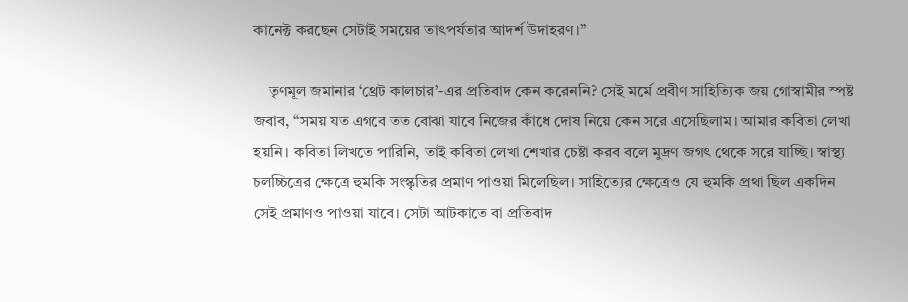কানেক্ট করছেন সেটাই সময়ের তাৎপর্যতার আদর্শ উদাহরণ।”

    তৃণমূল জমানার ‘থ্রেট কালচার’-এর প্রতিবাদ কেন করেননি? সেই মর্মে প্রবীণ সাহিত্যিক জয় গোস্বামীর স্পষ্ট জবাব, “সময় যত এগবে তত বোঝা যাবে নিজের কাঁধে দোষ নিয়ে কেন সরে এসেছিলাম। আমার কবিতা লেখা হয়নি। কবিতা লিখতে পারিনি, তাই কবিতা লেখা শেখার চেষ্টা করব বলে মুদ্রণ জগৎ থেকে সরে যাচ্ছি। স্বাস্থ্য চলচ্চিত্রের ক্ষেত্রে হুমকি সংস্কৃতির প্রমাণ পাওয়া মিলেছিল। সাহিত্যের ক্ষেত্রেও যে হুমকি প্রথা ছিল একদিন সেই প্রমাণও পাওয়া যাবে। সেটা আটকাতে বা প্রতিবাদ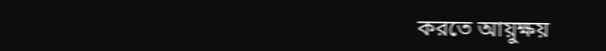করতে আয়ুক্ষয়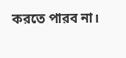করতে পারব না।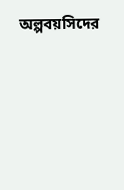অল্পবয়সিদের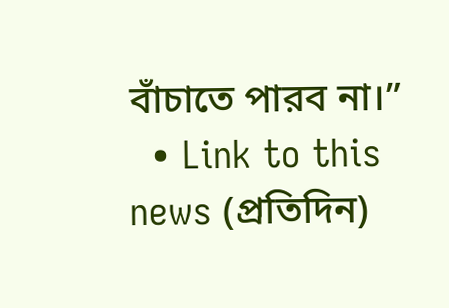বাঁচাতে পারব না।”
  • Link to this news (প্রতিদিন)